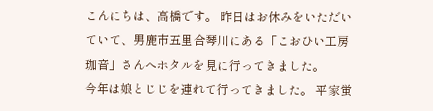こんにちは、高橋です。 昨日はお休みをいただいていて、男鹿市五里合琴川にある「こおひい工房 珈音」さんへホタルを見に行ってきました。
今年は娘とじじを連れて行ってきました。 平家蛍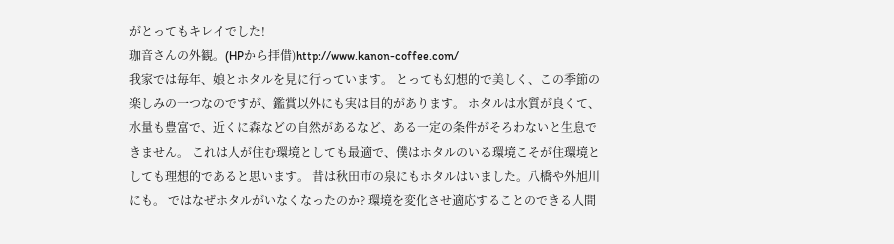がとってもキレイでした!
珈音さんの外観。(HPから拝借)http://www.kanon-coffee.com/
我家では毎年、娘とホタルを見に行っています。 とっても幻想的で美しく、この季節の楽しみの一つなのですが、鑑賞以外にも実は目的があります。 ホタルは水質が良くて、水量も豊富で、近くに森などの自然があるなど、ある一定の条件がそろわないと生息できません。 これは人が住む環境としても最適で、僕はホタルのいる環境こそが住環境としても理想的であると思います。 昔は秋田市の泉にもホタルはいました。八橋や外旭川にも。 ではなぜホタルがいなくなったのか? 環境を変化させ適応することのできる人間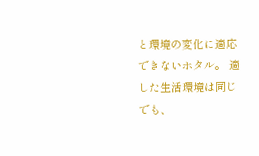と環境の変化に適応できないホタル。 適した生活環境は同じでも、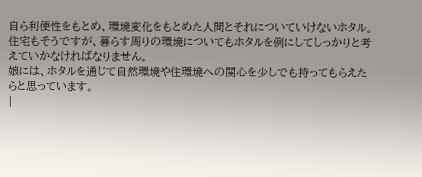自ら利便性をもとめ、環境変化をもとめた人間とそれについていけないホタル。 住宅もそうですが、暮らす周りの環境についてもホタルを例にしてしっかりと考えていかなければなりません。
娘には、ホタルを通じて自然環境や住環境への関心を少しでも持ってもらえたらと思っています。
|